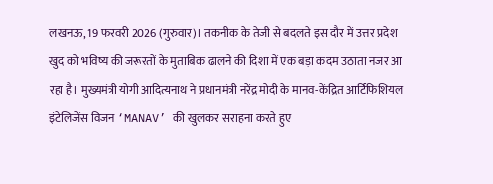लखनऊ, 19 फरवरी 2026 (गुरुवार)। तकनीक के तेजी से बदलते इस दौर में उत्तर प्रदेश खुद को भविष्य की जरूरतों के मुताबिक ढालने की दिशा में एक बड़ा कदम उठाता नजर आ रहा है। मुख्यमंत्री योगी आदित्यनाथ ने प्रधानमंत्री नरेंद्र मोदी के मानव-केंद्रित आर्टिफिशियल इंटेलिजेंस विजन ‘MANAV’ की खुलकर सराहना करते हुए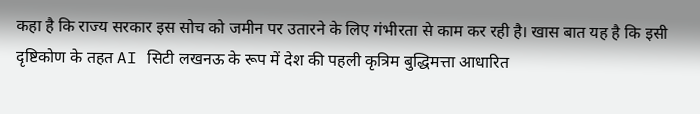कहा है कि राज्य सरकार इस सोच को जमीन पर उतारने के लिए गंभीरता से काम कर रही है। खास बात यह है कि इसी दृष्टिकोण के तहत AI सिटी लखनऊ के रूप में देश की पहली कृत्रिम बुद्धिमत्ता आधारित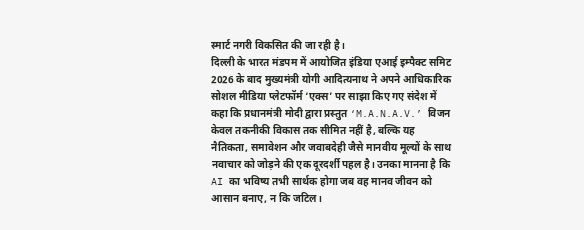स्मार्ट नगरी विकसित की जा रही है।
दिल्ली के भारत मंडपम में आयोजित इंडिया एआई इम्पैक्ट समिट 2026 के बाद मुख्यमंत्री योगी आदित्यनाथ ने अपने आधिकारिक सोशल मीडिया प्लेटफॉर्म ‘एक्स’ पर साझा किए गए संदेश में कहा कि प्रधानमंत्री मोदी द्वारा प्रस्तुत ‘M.A.N.A.V.’ विजन केवल तकनीकी विकास तक सीमित नहीं है, बल्कि यह नैतिकता, समावेशन और जवाबदेही जैसे मानवीय मूल्यों के साथ नवाचार को जोड़ने की एक दूरदर्शी पहल है। उनका मानना है कि AI का भविष्य तभी सार्थक होगा जब वह मानव जीवन को आसान बनाए, न कि जटिल।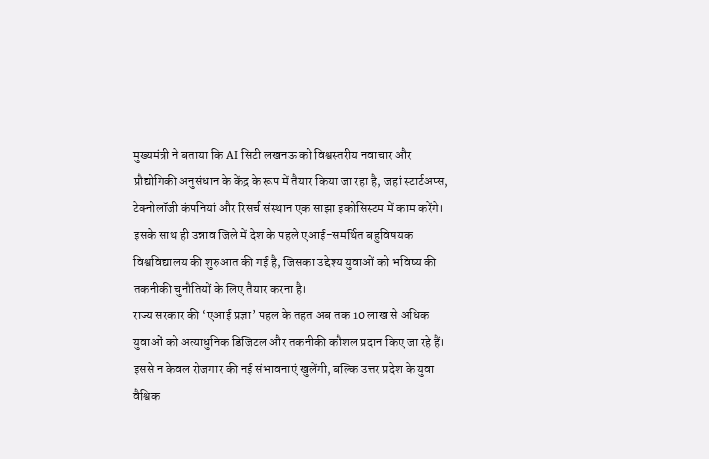मुख्यमंत्री ने बताया कि AI सिटी लखनऊ को विश्वस्तरीय नवाचार और प्रौद्योगिकी अनुसंधान के केंद्र के रूप में तैयार किया जा रहा है, जहां स्टार्टअप्स, टेक्नोलॉजी कंपनियां और रिसर्च संस्थान एक साझा इकोसिस्टम में काम करेंगे। इसके साथ ही उन्नाव जिले में देश के पहले एआई-समर्थित बहुविषयक विश्वविद्यालय की शुरुआत की गई है, जिसका उद्देश्य युवाओं को भविष्य की तकनीकी चुनौतियों के लिए तैयार करना है।
राज्य सरकार की ‘एआई प्रज्ञा’ पहल के तहत अब तक 10 लाख से अधिक युवाओं को अत्याधुनिक डिजिटल और तकनीकी कौशल प्रदान किए जा रहे हैं। इससे न केवल रोजगार की नई संभावनाएं खुलेंगी, बल्कि उत्तर प्रदेश के युवा वैश्विक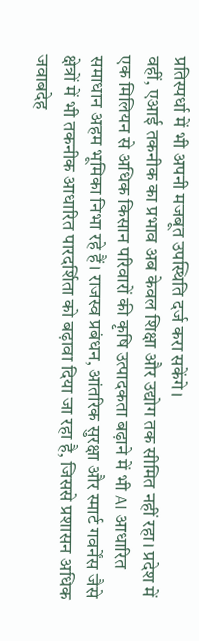प्रतिस्पर्धा में भी अपनी मजबूत उपस्थिति दर्ज करा सकेंगे।
वहीं, एआई तकनीक का प्रभाव अब केवल शिक्षा और उद्योग तक सीमित नहीं रहा। प्रदेश में एक मिलियन से अधिक किसान परिवारों की कृषि उत्पादकता बढ़ाने में भी AI आधारित समाधान अहम भूमिका निभा रहे हैं। राजस्व प्रबंधन, आंतरिक सुरक्षा और स्मार्ट गवर्नेंस जैसे क्षेत्रों में भी तकनीक आधारित पारदर्शिता को बढ़ावा दिया जा रहा है, जिससे प्रशासन अधिक जवाबदेह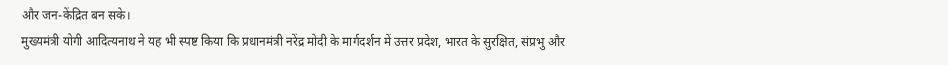और जन-केंद्रित बन सके।
मुख्यमंत्री योगी आदित्यनाथ ने यह भी स्पष्ट किया कि प्रधानमंत्री नरेंद्र मोदी के मार्गदर्शन में उत्तर प्रदेश, भारत के सुरक्षित, संप्रभु और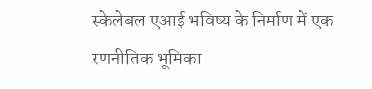स्केलेबल एआई भविष्य के निर्माण में एक रणनीतिक भूमिका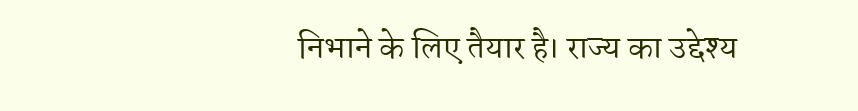निभाने के लिए तैयार है। राज्य का उद्देश्य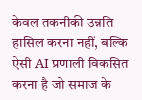केवल तकनीकी उन्नति हासिल करना नहीं, बल्कि ऐसी AI प्रणाली विकसित करना है जो समाज के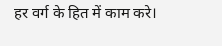हर वर्ग के हित में काम करे।